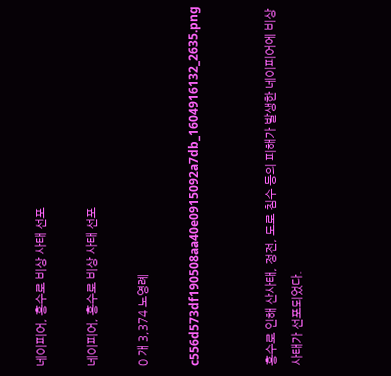네이피어, 홍수로 비상 사태 선포

네이피어, 홍수로 비상 사태 선포

0 개 3,374 노영례

c556d573df190508aa40e0915092a7db_1604916132_2635.png


홍수로 인해 산사태, 정전, 도로 침수 등의 피해가 발생한 네이피어에 비상 사태가 선포되었다.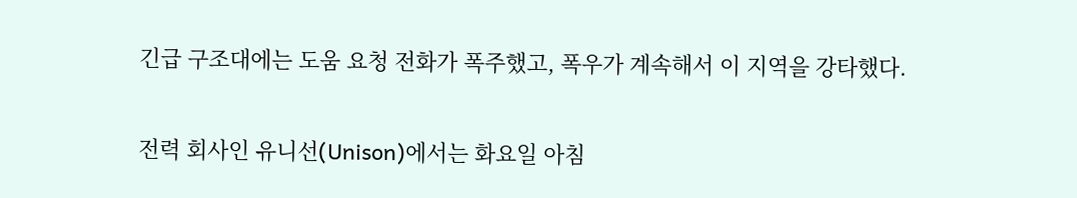긴급 구조대에는 도움 요청 전화가 폭주했고, 폭우가 계속해서 이 지역을 강타했다.


전력 회사인 유니선(Unison)에서는 화요일 아침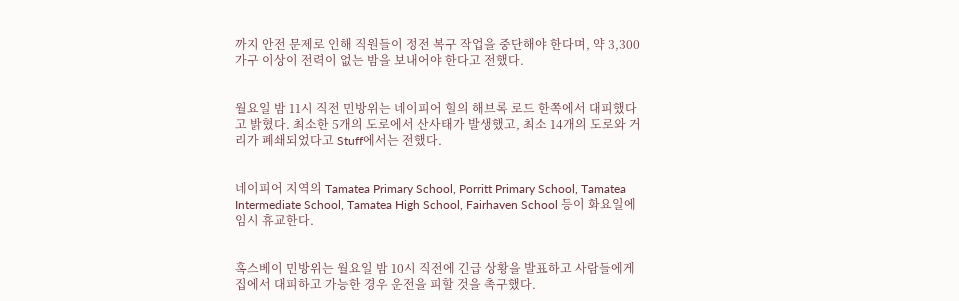까지 안전 문제로 인해 직원들이 정전 복구 작업을 중단해야 한다며, 약 3,300가구 이상이 전력이 없는 밤을 보내어야 한다고 전했다.


월요일 밤 11시 직전 민방위는 네이피어 힐의 해브록 로드 한쪽에서 대피했다고 밝혔다. 최소한 5개의 도로에서 산사태가 발생했고, 최소 14개의 도로와 거리가 폐쇄되었다고 Stuff에서는 전했다.


네이피어 지역의 Tamatea Primary School, Porritt Primary School, Tamatea Intermediate School, Tamatea High School, Fairhaven School 등이 화요일에 임시 휴교한다.


혹스베이 민방위는 월요일 밤 10시 직전에 긴급 상황을 발표하고 사람들에게 집에서 대피하고 가능한 경우 운전을 피할 것을 촉구했다.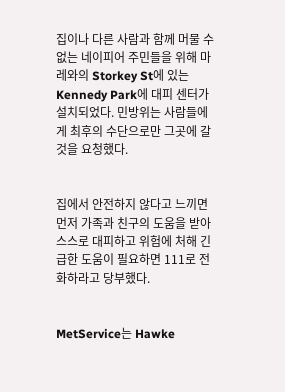집이나 다른 사람과 함께 머물 수 없는 네이피어 주민들을 위해 마레와의 Storkey St에 있는 Kennedy Park에 대피 센터가 설치되었다. 민방위는 사람들에게 최후의 수단으로만 그곳에 갈 것을 요청했다.


집에서 안전하지 않다고 느끼면 먼저 가족과 친구의 도움을 받아 스스로 대피하고 위험에 처해 긴급한 도움이 필요하면 111로 전화하라고 당부했다.


MetService는 Hawke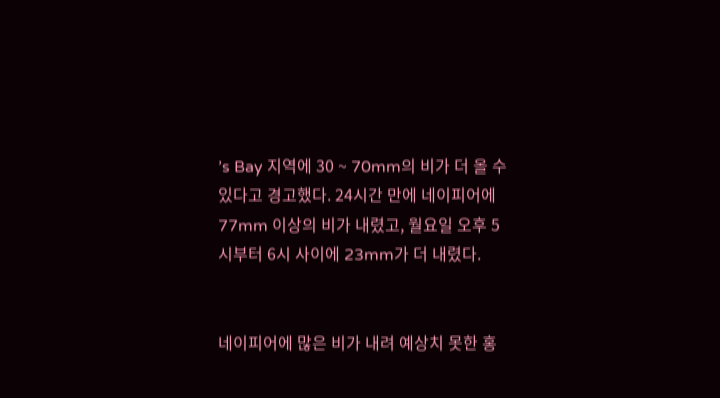’s Bay 지역에 30 ~ 70mm의 비가 더 올 수 있다고 경고했다. 24시간 만에 네이피어에 77mm 이상의 비가 내렸고, 월요일 오후 5시부터 6시 사이에 23mm가 더 내렸다.


네이피어에 많은 비가 내려 예상치 못한 홍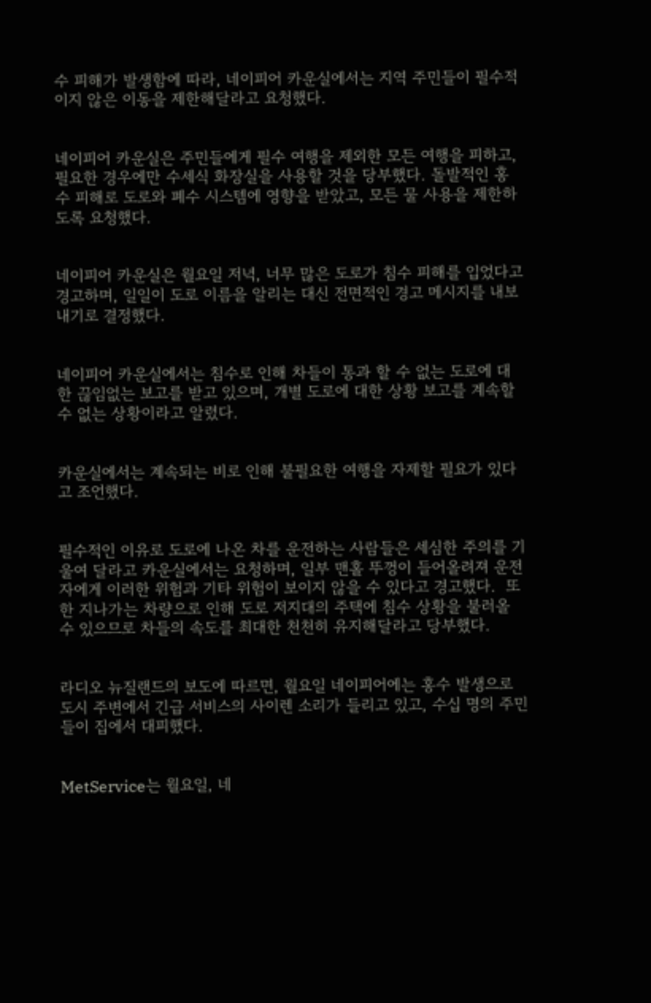수 피해가 발생함에 따라, 네이피어 카운실에서는 지역 주민들이 필수적이지 않은 이동을 제한해달라고 요청했다.


네이피어 카운실은 주민들에게 필수 여행을 제외한 모든 여행을 피하고, 필요한 경우에만 수세식 화장실을 사용할 것을 당부했다. 돌발적인 홍수 피해로 도로와 폐수 시스템에 영향을 받았고, 모든 물 사용을 제한하도록 요청했다.


네이피어 카운실은 월요일 저녁, 너무 많은 도로가 침수 피해를 입었다고 경고하며, 일일이 도로 이름을 알리는 대신 전면적인 경고 메시지를 내보내기로 결정했다.


네이피어 카운실에서는 침수로 인해 차들이 통과 할 수 없는 도로에 대한 끊임없는 보고를 받고 있으며, 개별 도로에 대한 상황 보고를 계속할 수 없는 상황이라고 알렸다.


카운실에서는 계속되는 비로 인해 불필요한 여행을 자제할 필요가 있다고 조언했다.


필수적인 이유로 도로에 나온 차를 운전하는 사람들은 세심한 주의를 기울여 달라고 카운실에서는 요청하며, 일부 맨홀 뚜껑이 들어올려져 운전자에게 이러한 위험과 기타 위험이 보이지 않을 수 있다고 경고했다.  또한 지나가는 차량으로 인해 도로 저지대의 주택에 침수 상황을 불러올 수 있으므로 차들의 속도를 최대한 천천히 유지해달라고 당부했다.


라디오 뉴질랜드의 보도에 따르면, 월요일 네이피어에는 홍수 발생으로 도시 주변에서 긴급 서비스의 사이렌 소리가 들리고 있고, 수십 명의 주민들이 집에서 대피했다.


MetService는 월요일, 네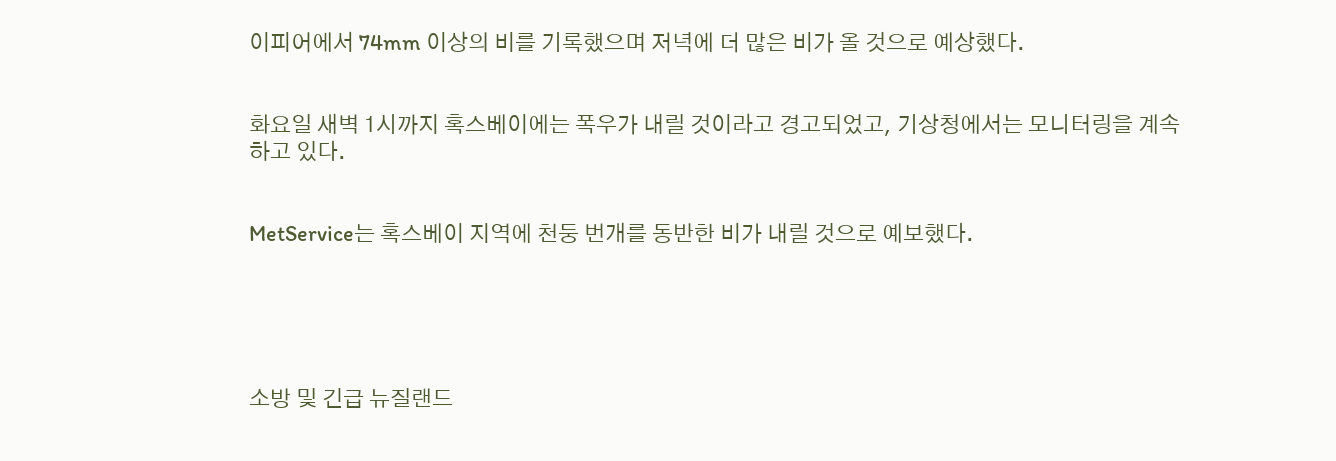이피어에서 74mm 이상의 비를 기록했으며 저녁에 더 많은 비가 올 것으로 예상했다.


화요일 새벽 1시까지 혹스베이에는 폭우가 내릴 것이라고 경고되었고, 기상청에서는 모니터링을 계속하고 있다.


MetService는 혹스베이 지역에 천둥 번개를 동반한 비가 내릴 것으로 예보했다.





소방 및 긴급 뉴질랜드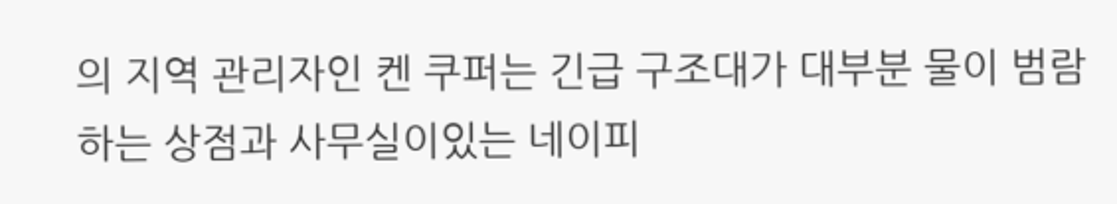의 지역 관리자인 켄 쿠퍼는 긴급 구조대가 대부분 물이 범람하는 상점과 사무실이있는 네이피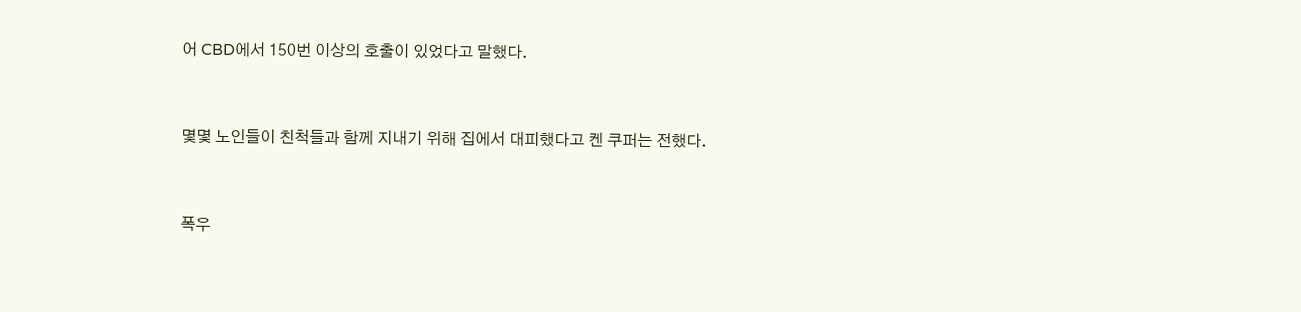어 CBD에서 150번 이상의 호출이 있었다고 말했다.


몇몇 노인들이 친척들과 함께 지내기 위해 집에서 대피했다고 켄 쿠퍼는 전했다.


폭우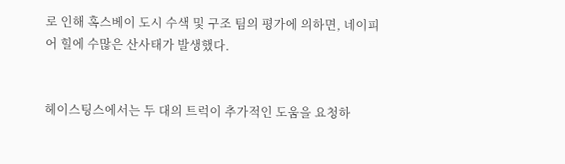로 인해 혹스베이 도시 수색 및 구조 팀의 평가에 의하면, 네이피어 힐에 수많은 산사태가 발생했다.


헤이스팅스에서는 두 대의 트럭이 추가적인 도움을 요청하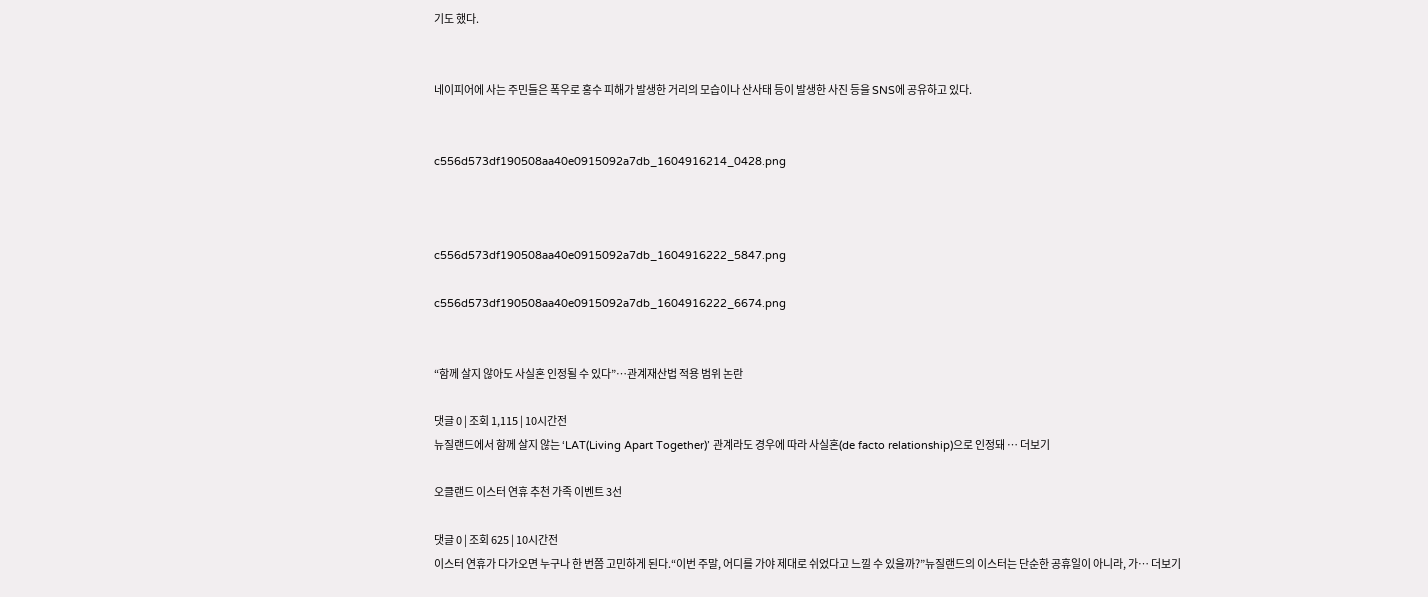기도 했다.


네이피어에 사는 주민들은 폭우로 홍수 피해가 발생한 거리의 모습이나 산사태 등이 발생한 사진 등을 SNS에 공유하고 있다.


c556d573df190508aa40e0915092a7db_1604916214_0428.png



c556d573df190508aa40e0915092a7db_1604916222_5847.png

c556d573df190508aa40e0915092a7db_1604916222_6674.png


“함께 살지 않아도 사실혼 인정될 수 있다”…관계재산법 적용 범위 논란

댓글 0 | 조회 1,115 | 10시간전
뉴질랜드에서 함께 살지 않는 ‘LAT(Living Apart Together)’ 관계라도 경우에 따라 사실혼(de facto relationship)으로 인정돼 … 더보기

오클랜드 이스터 연휴 추천 가족 이벤트 3선

댓글 0 | 조회 625 | 10시간전
이스터 연휴가 다가오면 누구나 한 번쯤 고민하게 된다.“이번 주말, 어디를 가야 제대로 쉬었다고 느낄 수 있을까?”뉴질랜드의 이스터는 단순한 공휴일이 아니라, 가… 더보기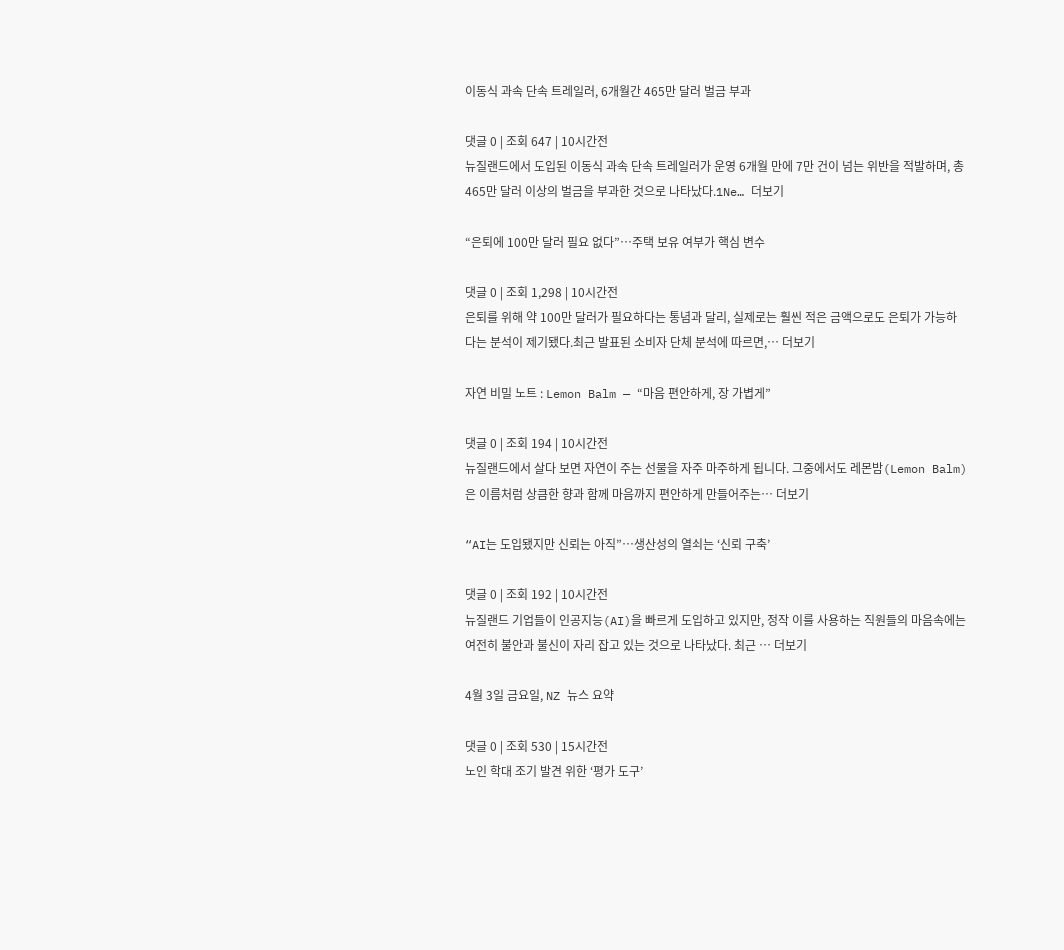이동식 과속 단속 트레일러, 6개월간 465만 달러 벌금 부과

댓글 0 | 조회 647 | 10시간전
뉴질랜드에서 도입된 이동식 과속 단속 트레일러가 운영 6개월 만에 7만 건이 넘는 위반을 적발하며, 총 465만 달러 이상의 벌금을 부과한 것으로 나타났다.1Ne… 더보기

“은퇴에 100만 달러 필요 없다”…주택 보유 여부가 핵심 변수

댓글 0 | 조회 1,298 | 10시간전
은퇴를 위해 약 100만 달러가 필요하다는 통념과 달리, 실제로는 훨씬 적은 금액으로도 은퇴가 가능하다는 분석이 제기됐다.최근 발표된 소비자 단체 분석에 따르면,… 더보기

자연 비밀 노트 : Lemon Balm — “마음 편안하게, 장 가볍게”

댓글 0 | 조회 194 | 10시간전
뉴질랜드에서 살다 보면 자연이 주는 선물을 자주 마주하게 됩니다. 그중에서도 레몬밤(Lemon Balm)은 이름처럼 상큼한 향과 함께 마음까지 편안하게 만들어주는… 더보기

“AI는 도입됐지만 신뢰는 아직”…생산성의 열쇠는 ‘신뢰 구축’

댓글 0 | 조회 192 | 10시간전
뉴질랜드 기업들이 인공지능(AI)을 빠르게 도입하고 있지만, 정작 이를 사용하는 직원들의 마음속에는 여전히 불안과 불신이 자리 잡고 있는 것으로 나타났다. 최근 … 더보기

4월 3일 금요일, NZ 뉴스 요약

댓글 0 | 조회 530 | 15시간전
노인 학대 조기 발견 위한 ‘평가 도구’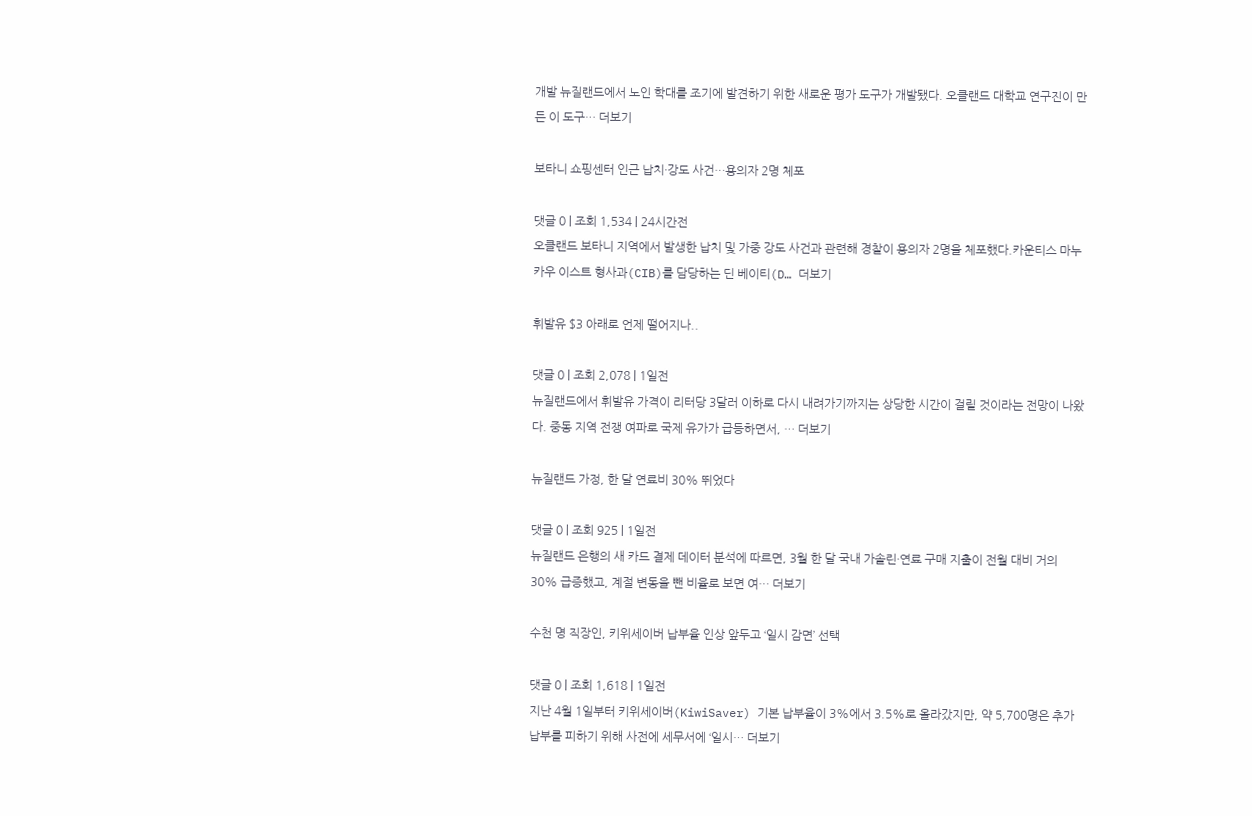개발 뉴질랜드에서 노인 학대를 조기에 발견하기 위한 새로운 평가 도구가 개발됐다. 오클랜드 대학교 연구진이 만든 이 도구… 더보기

보타니 쇼핑센터 인근 납치·강도 사건…용의자 2명 체포

댓글 0 | 조회 1,534 | 24시간전
오클랜드 보타니 지역에서 발생한 납치 및 가중 강도 사건과 관련해 경찰이 용의자 2명을 체포했다.카운티스 마누카우 이스트 형사과(CIB)를 담당하는 딘 베이티(D… 더보기

휘발유 $3 아래로 언제 떨어지나..

댓글 0 | 조회 2,078 | 1일전
뉴질랜드에서 휘발유 가격이 리터당 3달러 이하로 다시 내려가기까지는 상당한 시간이 걸릴 것이라는 전망이 나왔다. 중동 지역 전쟁 여파로 국제 유가가 급등하면서, … 더보기

뉴질랜드 가정, 한 달 연료비 30% 뛰었다

댓글 0 | 조회 925 | 1일전
뉴질랜드 은행의 새 카드 결제 데이터 분석에 따르면, 3월 한 달 국내 가솔린·연료 구매 지출이 전월 대비 거의 30% 급증했고, 계절 변동을 뺀 비율로 보면 여… 더보기

수천 명 직장인, 키위세이버 납부율 인상 앞두고 ‘일시 감면’ 선택

댓글 0 | 조회 1,618 | 1일전
지난 4월 1일부터 키위세이버(KiwiSaver) 기본 납부율이 3%에서 3.5%로 올라갔지만, 약 5,700명은 추가 납부를 피하기 위해 사전에 세무서에 ‘일시… 더보기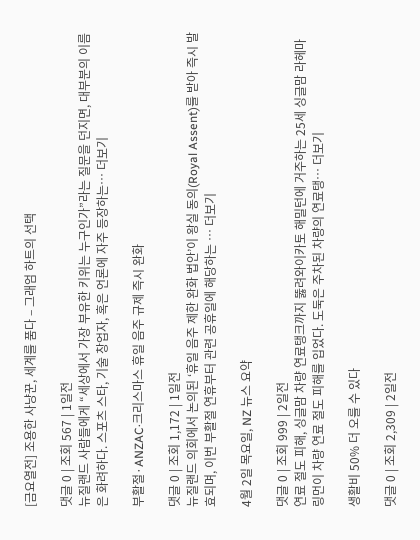[금요열전] 조용한 사냥꾼, 세계를 품다 – 그래엄 하트의 선택

댓글 0 | 조회 567 | 1일전
뉴질랜드 사람들에게 “세상에서 가장 부유한 키위는 누구인가”라는 질문을 던지면, 대부분의 이름은 화려하다. 스포츠 스타, 기술 창업자, 혹은 언론에 자주 등장하는… 더보기

부활절·ANZAC·크리스마스 휴일 음주 규제 즉시 완화

댓글 0 | 조회 1,172 | 1일전
뉴질랜드 의회에서 논의된 ‘휴일 음주 제한 완화 법안’이 왕실 동의(Royal Assent)를 받아 즉시 발효되며, 이번 부활절 연휴부터 관련 공휴일에 해당하는 … 더보기

4월 2일 목요일, NZ 뉴스 요약

댓글 0 | 조회 999 | 2일전
연료 절도 피해, 싱글맘 차량 연료탱크까지 뚫려와이카토 해밀턴에 거주하는 25세 싱글맘 라헤마 링먼이 차량 연료 절도 피해를 입었다. 도둑은 주차된 차량의 연료탱… 더보기

생활비 50% 더 오를 수 있다

댓글 0 | 조회 2,309 | 2일전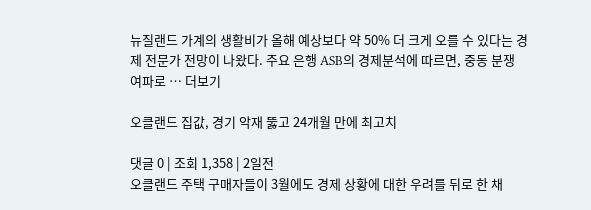뉴질랜드 가계의 생활비가 올해 예상보다 약 50% 더 크게 오를 수 있다는 경제 전문가 전망이 나왔다. 주요 은행 ASB의 경제분석에 따르면, 중동 분쟁 여파로 … 더보기

오클랜드 집값, 경기 악재 뚫고 24개월 만에 최고치

댓글 0 | 조회 1,358 | 2일전
오클랜드 주택 구매자들이 3월에도 경제 상황에 대한 우려를 뒤로 한 채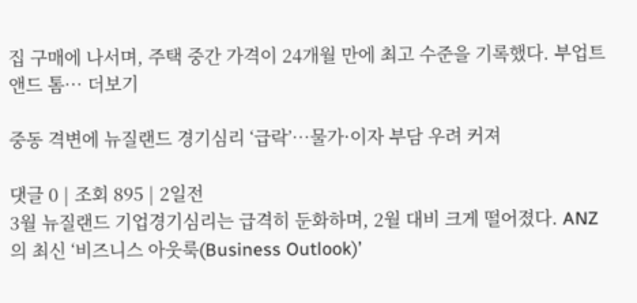집 구매에 나서며, 주택 중간 가격이 24개월 만에 최고 수준을 기록했다. 부업트 앤드 톰… 더보기

중동 격변에 뉴질랜드 경기심리 ‘급락’…물가·이자 부담 우려 커져

댓글 0 | 조회 895 | 2일전
3월 뉴질랜드 기업경기심리는 급격히 둔화하며, 2월 대비 크게 떨어졌다. ANZ의 최신 ‘비즈니스 아웃룩(Business Outlook)’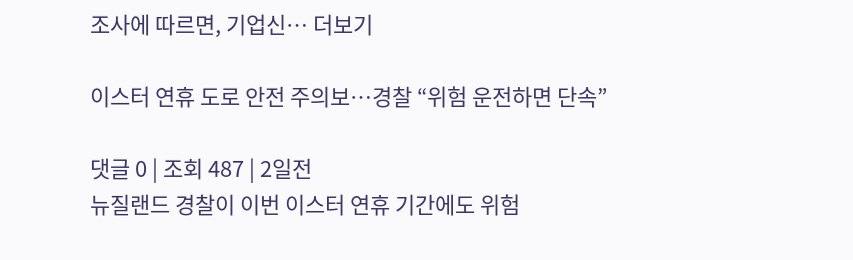조사에 따르면, 기업신… 더보기

이스터 연휴 도로 안전 주의보…경찰 “위험 운전하면 단속”

댓글 0 | 조회 487 | 2일전
뉴질랜드 경찰이 이번 이스터 연휴 기간에도 위험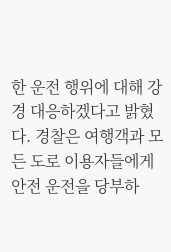한 운전 행위에 대해 강경 대응하겠다고 밝혔다. 경찰은 여행객과 모든 도로 이용자들에게 안전 운전을 당부하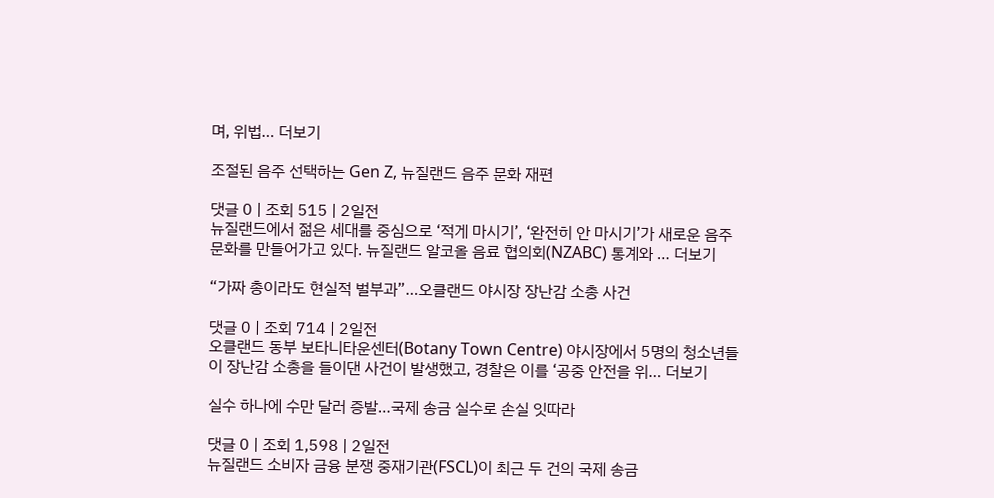며, 위법… 더보기

조절된 음주 선택하는 Gen Z, 뉴질랜드 음주 문화 재편

댓글 0 | 조회 515 | 2일전
뉴질랜드에서 젊은 세대를 중심으로 ‘적게 마시기’, ‘완전히 안 마시기’가 새로운 음주 문화를 만들어가고 있다. 뉴질랜드 알코올 음료 협의회(NZABC) 통계와 … 더보기

“가짜 총이라도 현실적 벌부과”…오클랜드 야시장 장난감 소총 사건

댓글 0 | 조회 714 | 2일전
오클랜드 동부 보타니타운센터(Botany Town Centre) 야시장에서 5명의 청소년들이 장난감 소총을 들이댄 사건이 발생했고, 경찰은 이를 ‘공중 안전을 위… 더보기

실수 하나에 수만 달러 증발…국제 송금 실수로 손실 잇따라

댓글 0 | 조회 1,598 | 2일전
뉴질랜드 소비자 금융 분쟁 중재기관(FSCL)이 최근 두 건의 국제 송금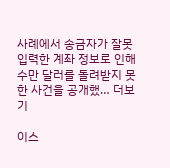사례에서 송금자가 잘못 입력한 계좌 정보로 인해 수만 달러를 돌려받지 못한 사건을 공개했… 더보기

이스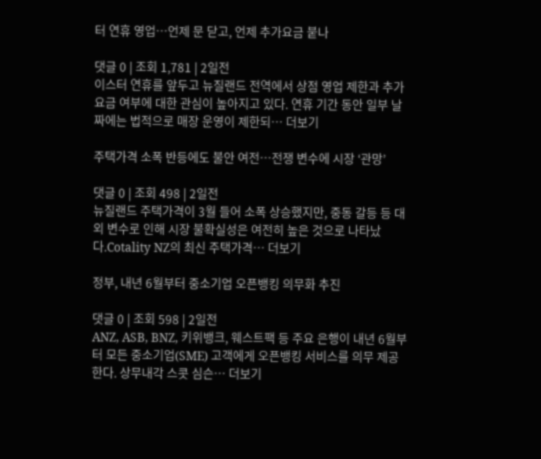터 연휴 영업…언제 문 닫고, 언제 추가요금 붙나

댓글 0 | 조회 1,781 | 2일전
이스터 연휴를 앞두고 뉴질랜드 전역에서 상점 영업 제한과 추가 요금 여부에 대한 관심이 높아지고 있다. 연휴 기간 동안 일부 날짜에는 법적으로 매장 운영이 제한되… 더보기

주택가격 소폭 반등에도 불안 여전…전쟁 변수에 시장 ‘관망’

댓글 0 | 조회 498 | 2일전
뉴질랜드 주택가격이 3월 들어 소폭 상승했지만, 중동 갈등 등 대외 변수로 인해 시장 불확실성은 여전히 높은 것으로 나타났다.Cotality NZ의 최신 주택가격… 더보기

정부, 내년 6월부터 중소기업 오픈뱅킹 의무화 추진

댓글 0 | 조회 598 | 2일전
ANZ, ASB, BNZ, 키위뱅크, 웨스트팩 등 주요 은행이 내년 6월부터 모든 중소기업(SME) 고객에게 오픈뱅킹 서비스를 의무 제공한다. 상무내각 스콧 심슨… 더보기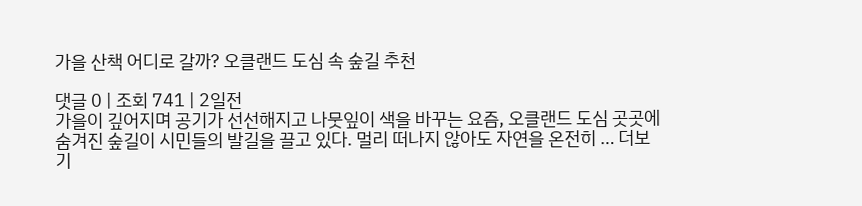가을 산책 어디로 갈까? 오클랜드 도심 속 숲길 추천

댓글 0 | 조회 741 | 2일전
가을이 깊어지며 공기가 선선해지고 나뭇잎이 색을 바꾸는 요즘, 오클랜드 도심 곳곳에 숨겨진 숲길이 시민들의 발길을 끌고 있다. 멀리 떠나지 않아도 자연을 온전히 … 더보기